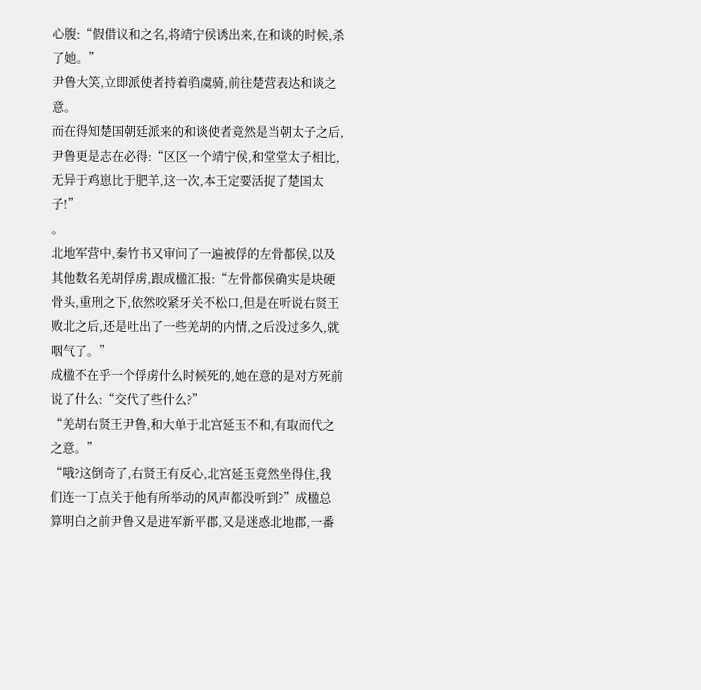心腹:“假借议和之名,将靖宁侯诱出来,在和谈的时候,杀了她。”
尹鲁大笑,立即派使者持着驺虞骑,前往楚营表达和谈之意。
而在得知楚国朝廷派来的和谈使者竟然是当朝太子之后,尹鲁更是志在必得:“区区一个靖宁侯,和堂堂太子相比,无异于鸡崽比于肥羊,这一次,本王定要活捉了楚国太子!”
。
北地军营中,秦竹书又审问了一遍被俘的左骨都侯,以及其他数名羌胡俘虏,跟成楹汇报:“左骨都侯确实是块硬骨头,重刑之下,依然咬紧牙关不松口,但是在听说右贤王败北之后,还是吐出了一些羌胡的内情,之后没过多久,就咽气了。”
成楹不在乎一个俘虏什么时候死的,她在意的是对方死前说了什么:“交代了些什么?”
“羌胡右贤王尹鲁,和大单于北宫延玉不和,有取而代之之意。”
“哦?这倒奇了,右贤王有反心,北宫延玉竟然坐得住,我们连一丁点关于他有所举动的风声都没听到?”成楹总算明白之前尹鲁又是进军新平郡,又是迷惑北地郡,一番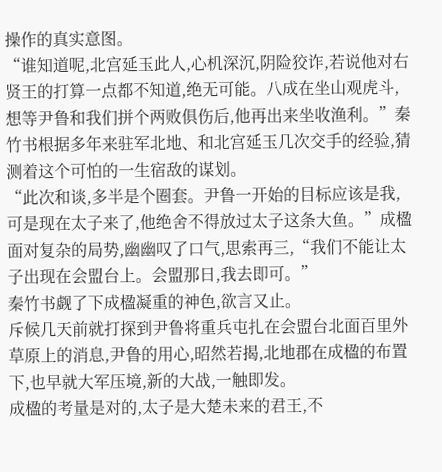操作的真实意图。
“谁知道呢,北宫延玉此人,心机深沉,阴险狡诈,若说他对右贤王的打算一点都不知道,绝无可能。八成在坐山观虎斗,想等尹鲁和我们拼个两败俱伤后,他再出来坐收渔利。”秦竹书根据多年来驻军北地、和北宫延玉几次交手的经验,猜测着这个可怕的一生宿敌的谋划。
“此次和谈,多半是个圈套。尹鲁一开始的目标应该是我,可是现在太子来了,他绝舍不得放过太子这条大鱼。”成楹面对复杂的局势,幽幽叹了口气,思索再三,“我们不能让太子出现在会盟台上。会盟那日,我去即可。”
秦竹书觑了下成楹凝重的神色,欲言又止。
斥候几天前就打探到尹鲁将重兵屯扎在会盟台北面百里外草原上的消息,尹鲁的用心,昭然若揭,北地郡在成楹的布置下,也早就大军压境,新的大战,一触即发。
成楹的考量是对的,太子是大楚未来的君王,不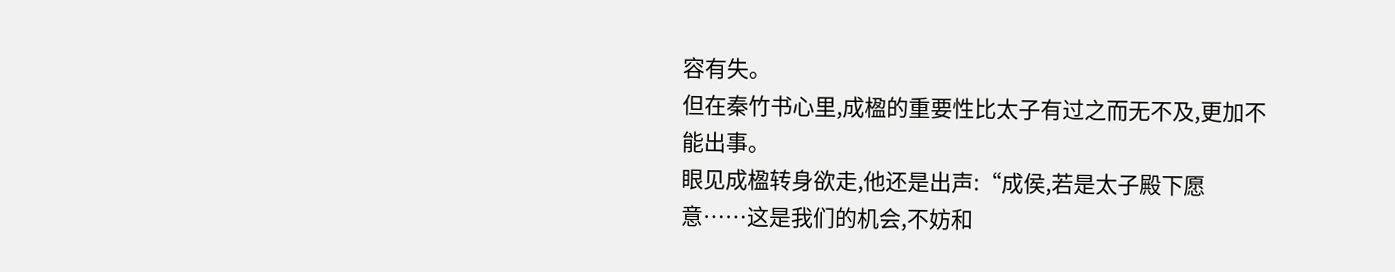容有失。
但在秦竹书心里,成楹的重要性比太子有过之而无不及,更加不能出事。
眼见成楹转身欲走,他还是出声:“成侯,若是太子殿下愿意……这是我们的机会,不妨和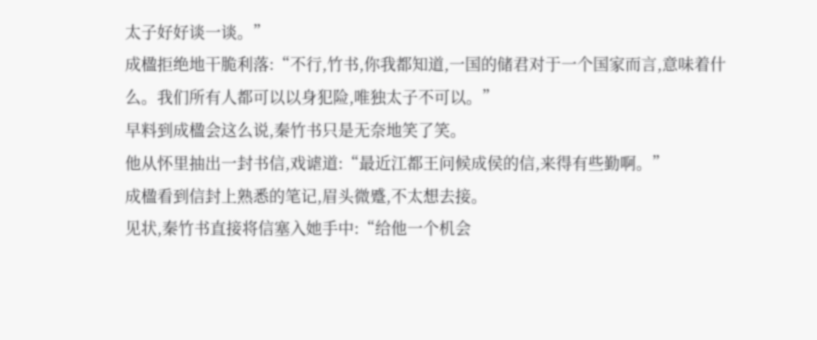太子好好谈一谈。”
成楹拒绝地干脆利落:“不行,竹书,你我都知道,一国的储君对于一个国家而言,意味着什么。我们所有人都可以以身犯险,唯独太子不可以。”
早料到成楹会这么说,秦竹书只是无奈地笑了笑。
他从怀里抽出一封书信,戏谑道:“最近江都王问候成侯的信,来得有些勤啊。”
成楹看到信封上熟悉的笔记,眉头微蹙,不太想去接。
见状,秦竹书直接将信塞入她手中:“给他一个机会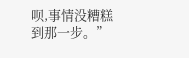呗,事情没糟糕到那一步。”